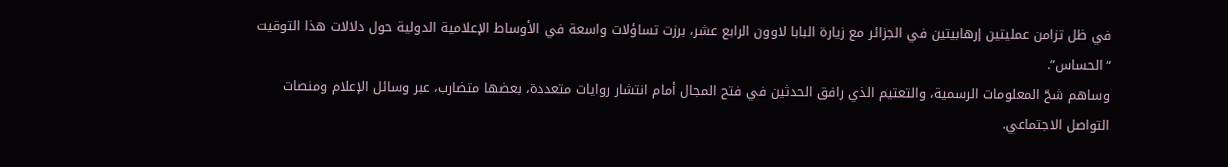في ظل تزامن عمليتين إرهابيتين في الجزائر مع زيارة البابا لاوون الرابع عشر، برزت تساؤلات واسعة في الأوساط الإعلامية الدولية حول دلالات هذا التوقيت “الحساس”.
وساهم شحّ المعلومات الرسمية، والتعتيم الذي رافق الحدثين في فتح المجال أمام انتشار روايات متعددة، بعضها متضارب، عبر وسائل الإعلام ومنصات التواصل الاجتماعي.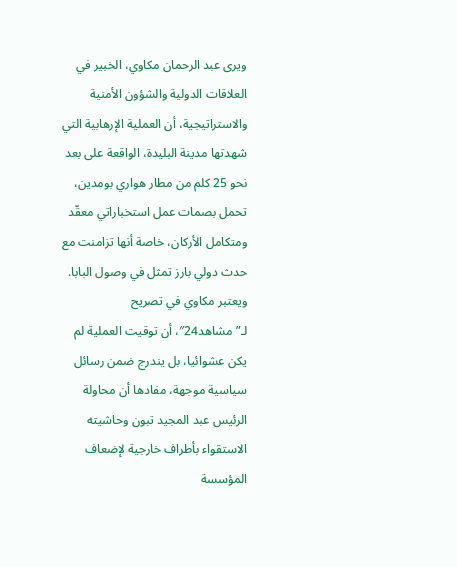ويرى عبد الرحمان مكاوي، الخبير في العلاقات الدولية والشؤون الأمنية والاستراتيجية، أن العملية الإرهابية التي شهدتها مدينة البليدة، الواقعة على بعد نحو 25 كلم من مطار هواري بومدين، تحمل بصمات عمل استخباراتي معقّد ومتكامل الأركان، خاصة أنها تزامنت مع حدث دولي بارز تمثل في وصول البابا.
ويعتبر مكاوي في تصريح لـ”مشاهد24″، أن توقيت العملية لم يكن عشوائيا، بل يندرج ضمن رسائل سياسية موجهة، مفادها أن محاولة الرئيس عبد المجيد تبون وحاشيته الاستقواء بأطراف خارجية لإضعاف المؤسسة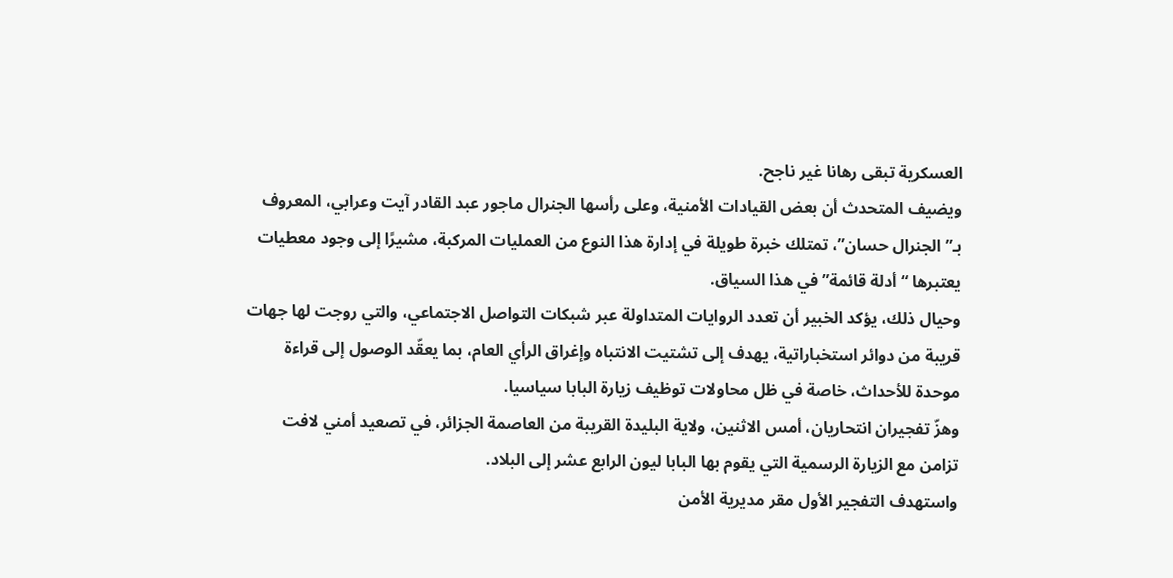العسكرية تبقى رهانا غير ناجح.
ويضيف المتحدث أن بعض القيادات الأمنية، وعلى رأسها الجنرال ماجور عبد القادر آيت وعرابي، المعروف بـ”الجنرال حسان”، تمتلك خبرة طويلة في إدارة هذا النوع من العمليات المركبة، مشيرًا إلى وجود معطيات يعتبرها “أدلة قائمة” في هذا السياق.
وحيال ذلك، يؤكد الخبير أن تعدد الروايات المتداولة عبر شبكات التواصل الاجتماعي، والتي روجت لها جهات قريبة من دوائر استخباراتية، يهدف إلى تشتيت الانتباه وإغراق الرأي العام، بما يعقّد الوصول إلى قراءة موحدة للأحداث، خاصة في ظل محاولات توظيف زيارة البابا سياسيا.
وهزّ تفجيران انتحاريان، أمس الاثنين، ولاية البليدة القريبة من العاصمة الجزائر، في تصعيد أمني لافت تزامن مع الزيارة الرسمية التي يقوم بها البابا ليون الرابع عشر إلى البلاد.
واستهدف التفجير الأول مقر مديرية الأمن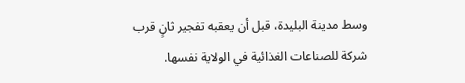وسط مدينة البليدة، قبل أن يعقبه تفجير ثانٍ قرب شركة للصناعات الغذائية في الولاية نفسها.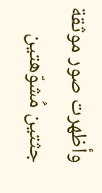وأظهرت صور موثقة جثتين مُشوّهتين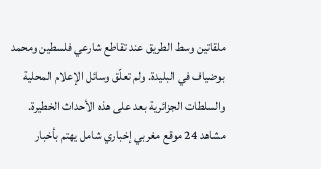ملقاتين وسط الطريق عند تقاطع شارعي فلسطين ومحمد بوضياف في البليدة. ولم تعلّق وسائل الإعلام المحلية والسلطات الجزائرية بعد على هذه الأحداث الخطيرة.
مشاهد 24 موقع مغربي إخباري شامل يهتم بأخبار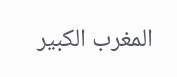المغرب الكبير